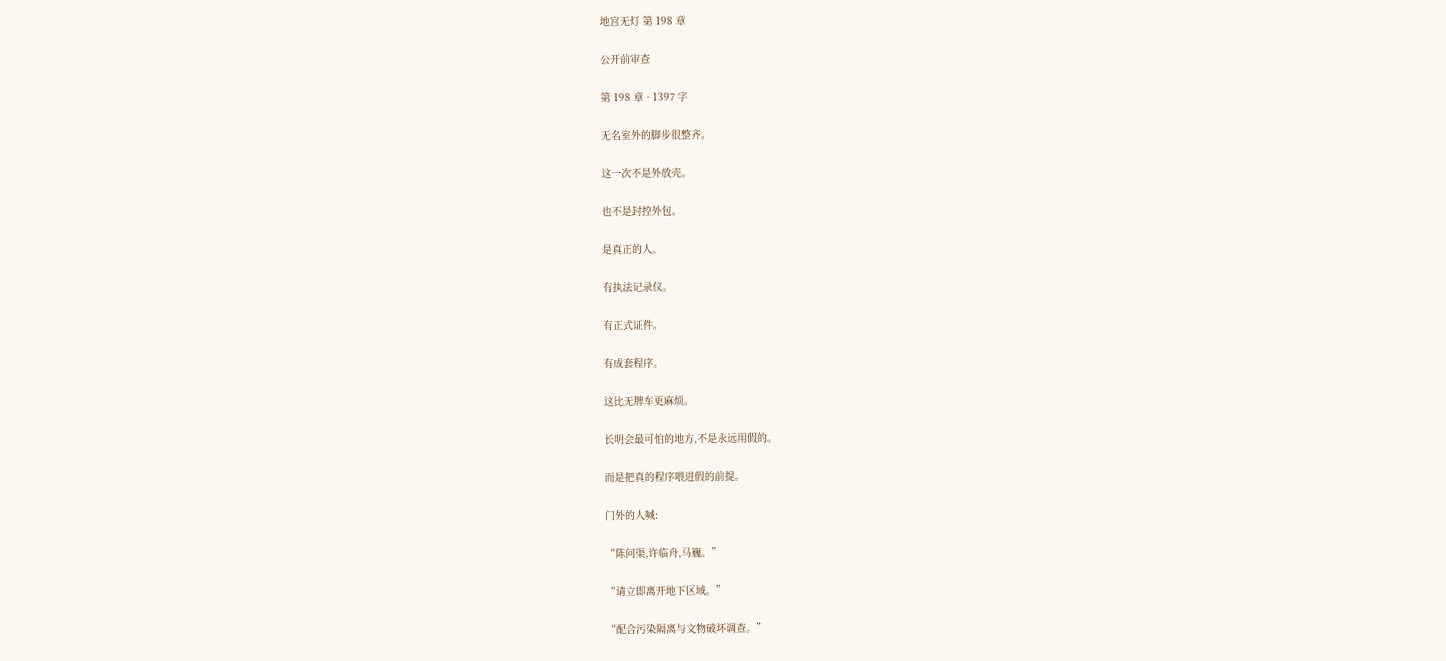地宫无灯 第 198 章

公开前审查

第 198 章 · 1397 字

无名室外的脚步很整齐。

这一次不是外放壳。

也不是封控外包。

是真正的人。

有执法记录仪。

有正式证件。

有成套程序。

这比无牌车更麻烦。

长明会最可怕的地方,不是永远用假的。

而是把真的程序喂进假的前提。

门外的人喊:

“陈问渠,许临舟,马巍。”

“请立即离开地下区域。”

“配合污染隔离与文物破坏调查。”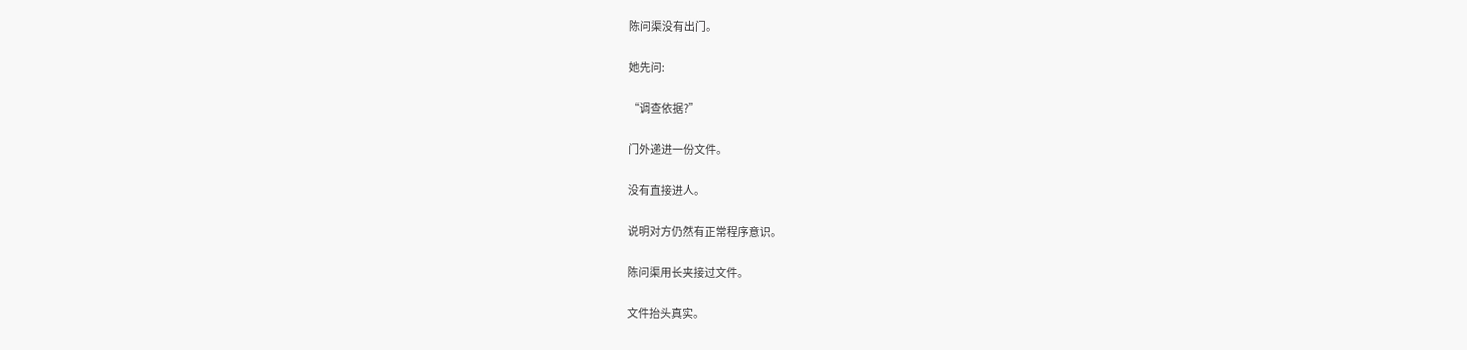陈问渠没有出门。

她先问:

“调查依据?”

门外递进一份文件。

没有直接进人。

说明对方仍然有正常程序意识。

陈问渠用长夹接过文件。

文件抬头真实。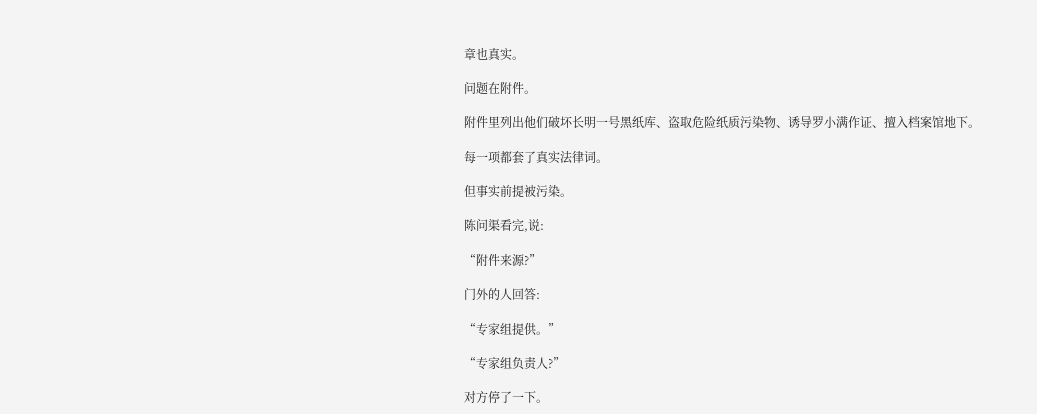章也真实。

问题在附件。

附件里列出他们破坏长明一号黑纸库、盗取危险纸质污染物、诱导罗小满作证、擅入档案馆地下。

每一项都套了真实法律词。

但事实前提被污染。

陈问渠看完,说:

“附件来源?”

门外的人回答:

“专家组提供。”

“专家组负责人?”

对方停了一下。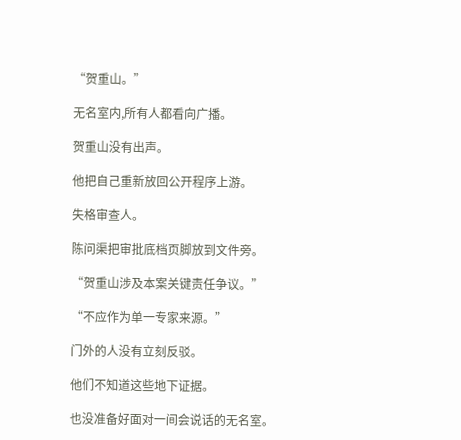“贺重山。”

无名室内,所有人都看向广播。

贺重山没有出声。

他把自己重新放回公开程序上游。

失格审查人。

陈问渠把审批底档页脚放到文件旁。

“贺重山涉及本案关键责任争议。”

“不应作为单一专家来源。”

门外的人没有立刻反驳。

他们不知道这些地下证据。

也没准备好面对一间会说话的无名室。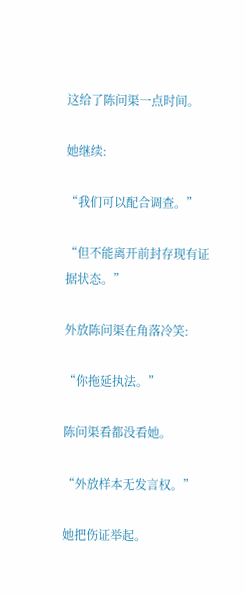这给了陈问渠一点时间。

她继续:

“我们可以配合调查。”

“但不能离开前封存现有证据状态。”

外放陈问渠在角落冷笑:

“你拖延执法。”

陈问渠看都没看她。

“外放样本无发言权。”

她把伤证举起。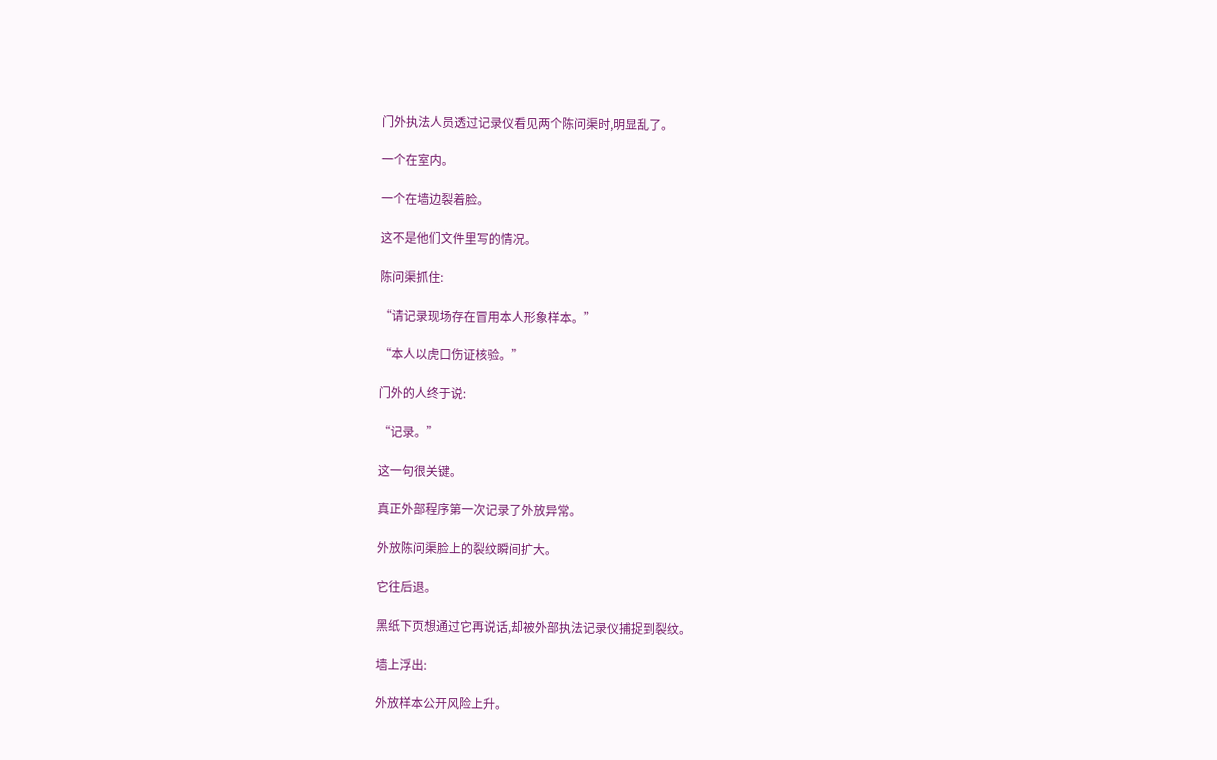门外执法人员透过记录仪看见两个陈问渠时,明显乱了。

一个在室内。

一个在墙边裂着脸。

这不是他们文件里写的情况。

陈问渠抓住:

“请记录现场存在冒用本人形象样本。”

“本人以虎口伤证核验。”

门外的人终于说:

“记录。”

这一句很关键。

真正外部程序第一次记录了外放异常。

外放陈问渠脸上的裂纹瞬间扩大。

它往后退。

黑纸下页想通过它再说话,却被外部执法记录仪捕捉到裂纹。

墙上浮出:

外放样本公开风险上升。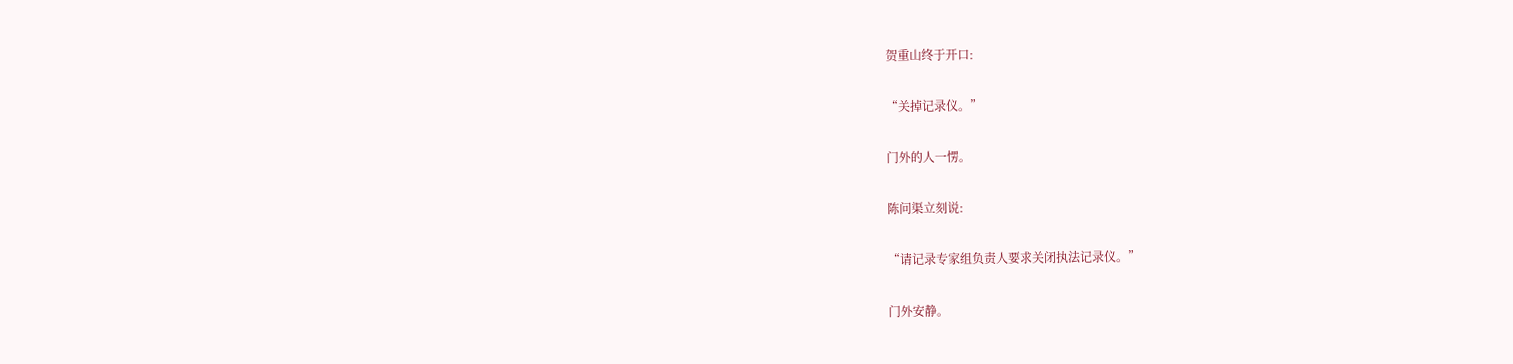贺重山终于开口:

“关掉记录仪。”

门外的人一愣。

陈问渠立刻说:

“请记录专家组负责人要求关闭执法记录仪。”

门外安静。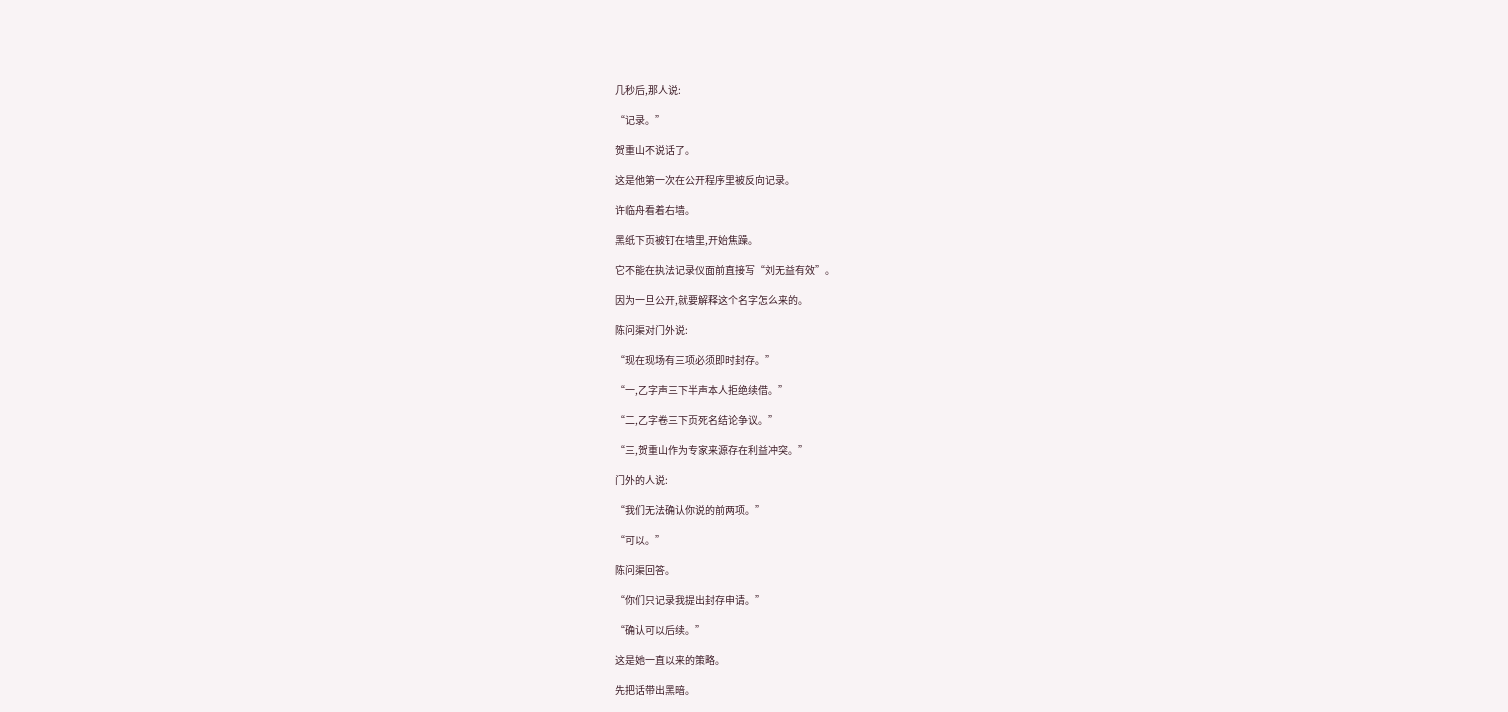几秒后,那人说:

“记录。”

贺重山不说话了。

这是他第一次在公开程序里被反向记录。

许临舟看着右墙。

黑纸下页被钉在墙里,开始焦躁。

它不能在执法记录仪面前直接写“刘无益有效”。

因为一旦公开,就要解释这个名字怎么来的。

陈问渠对门外说:

“现在现场有三项必须即时封存。”

“一,乙字声三下半声本人拒绝续借。”

“二,乙字卷三下页死名结论争议。”

“三,贺重山作为专家来源存在利益冲突。”

门外的人说:

“我们无法确认你说的前两项。”

“可以。”

陈问渠回答。

“你们只记录我提出封存申请。”

“确认可以后续。”

这是她一直以来的策略。

先把话带出黑暗。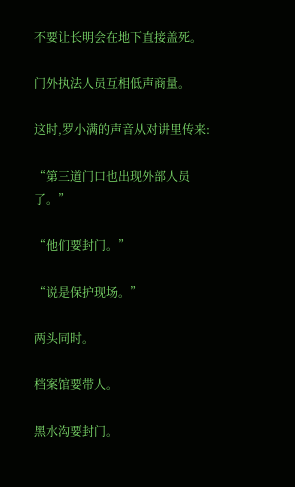不要让长明会在地下直接盖死。

门外执法人员互相低声商量。

这时,罗小满的声音从对讲里传来:

“第三道门口也出现外部人员了。”

“他们要封门。”

“说是保护现场。”

两头同时。

档案馆要带人。

黑水沟要封门。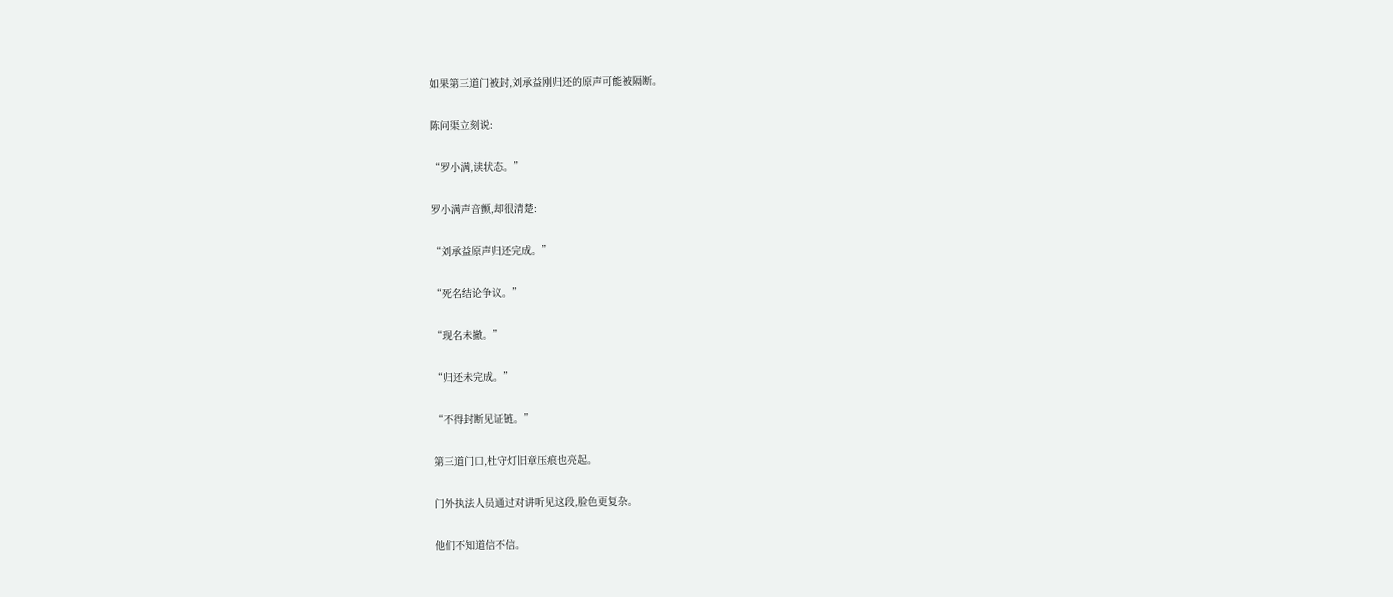如果第三道门被封,刘承益刚归还的原声可能被隔断。

陈问渠立刻说:

“罗小满,读状态。”

罗小满声音颤,却很清楚:

“刘承益原声归还完成。”

“死名结论争议。”

“现名未撤。”

“归还未完成。”

“不得封断见证链。”

第三道门口,杜守灯旧章压痕也亮起。

门外执法人员通过对讲听见这段,脸色更复杂。

他们不知道信不信。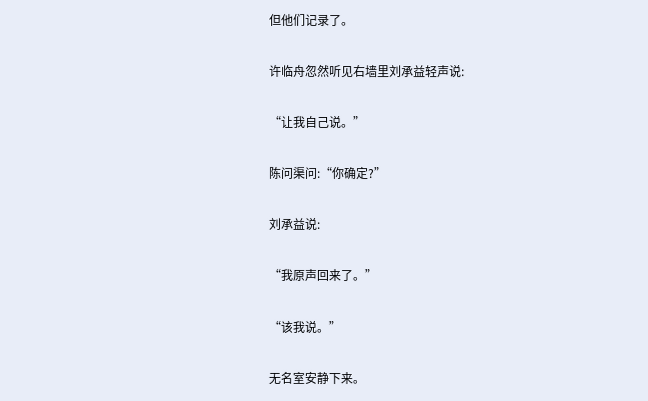但他们记录了。

许临舟忽然听见右墙里刘承益轻声说:

“让我自己说。”

陈问渠问:“你确定?”

刘承益说:

“我原声回来了。”

“该我说。”

无名室安静下来。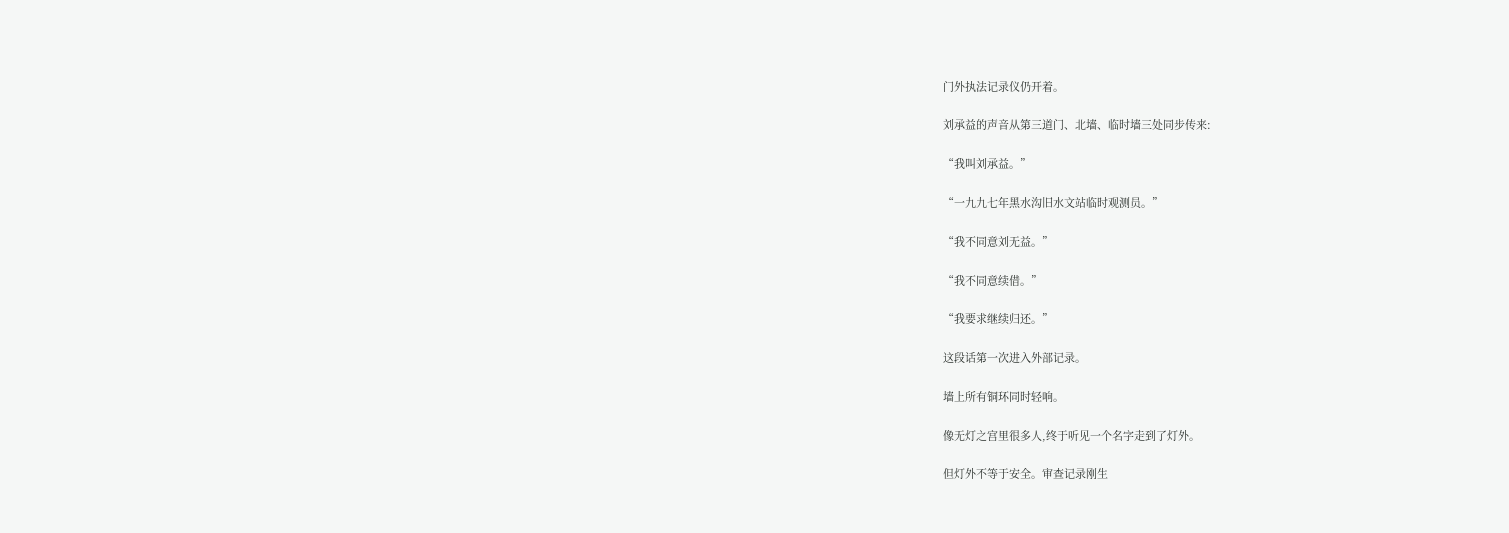门外执法记录仪仍开着。

刘承益的声音从第三道门、北墙、临时墙三处同步传来:

“我叫刘承益。”

“一九九七年黑水沟旧水文站临时观测员。”

“我不同意刘无益。”

“我不同意续借。”

“我要求继续归还。”

这段话第一次进入外部记录。

墙上所有铜环同时轻响。

像无灯之宫里很多人,终于听见一个名字走到了灯外。

但灯外不等于安全。审查记录刚生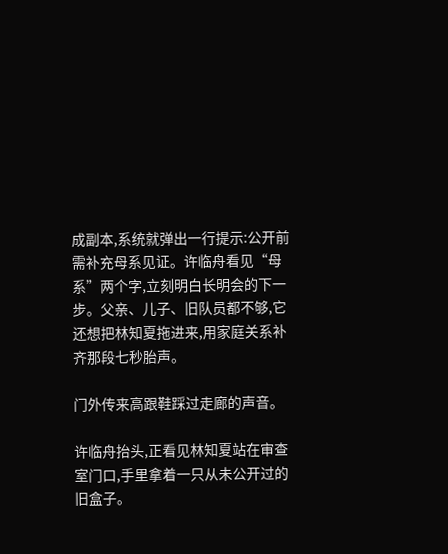成副本,系统就弹出一行提示:公开前需补充母系见证。许临舟看见“母系”两个字,立刻明白长明会的下一步。父亲、儿子、旧队员都不够,它还想把林知夏拖进来,用家庭关系补齐那段七秒胎声。

门外传来高跟鞋踩过走廊的声音。

许临舟抬头,正看见林知夏站在审查室门口,手里拿着一只从未公开过的旧盒子。